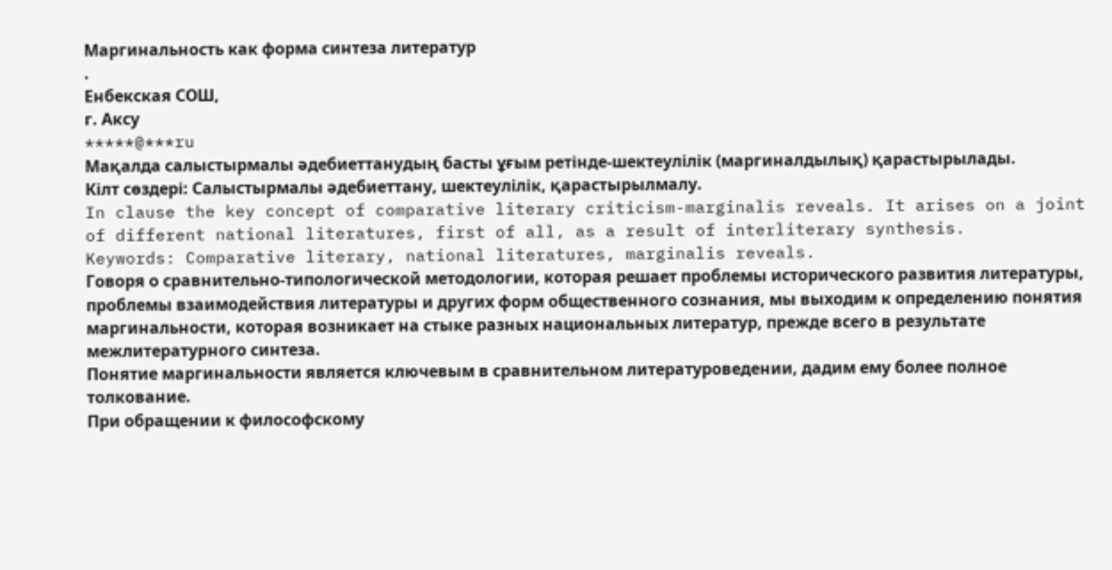Маргинальность как форма синтеза литератур
.
Енбекская СОШ,
г. Аксу
*****@***ru
Мақалда салыстырмалы әдебиеттанудың басты ұғым ретінде-шектеулілік (маргиналдылық) қарастырылады.
Кілт сөздері: Салыстырмалы әдебиеттану, шектеулілік, қарастырылмалу.
In clause the key concept of comparative literary criticism-marginalis reveals. It arises on a joint of different national literatures, first of all, as a result of interliterary synthesis.
Keywords: Comparative literary, national literatures, marginalis reveals.
Говоря о сравнительно-типологической методологии, которая решает проблемы исторического развития литературы, проблемы взаимодействия литературы и других форм общественного сознания, мы выходим к определению понятия маргинальности, которая возникает на стыке разных национальных литератур, прежде всего в результате межлитературного синтеза.
Понятие маргинальности является ключевым в сравнительном литературоведении, дадим ему более полное толкование.
При обращении к философскому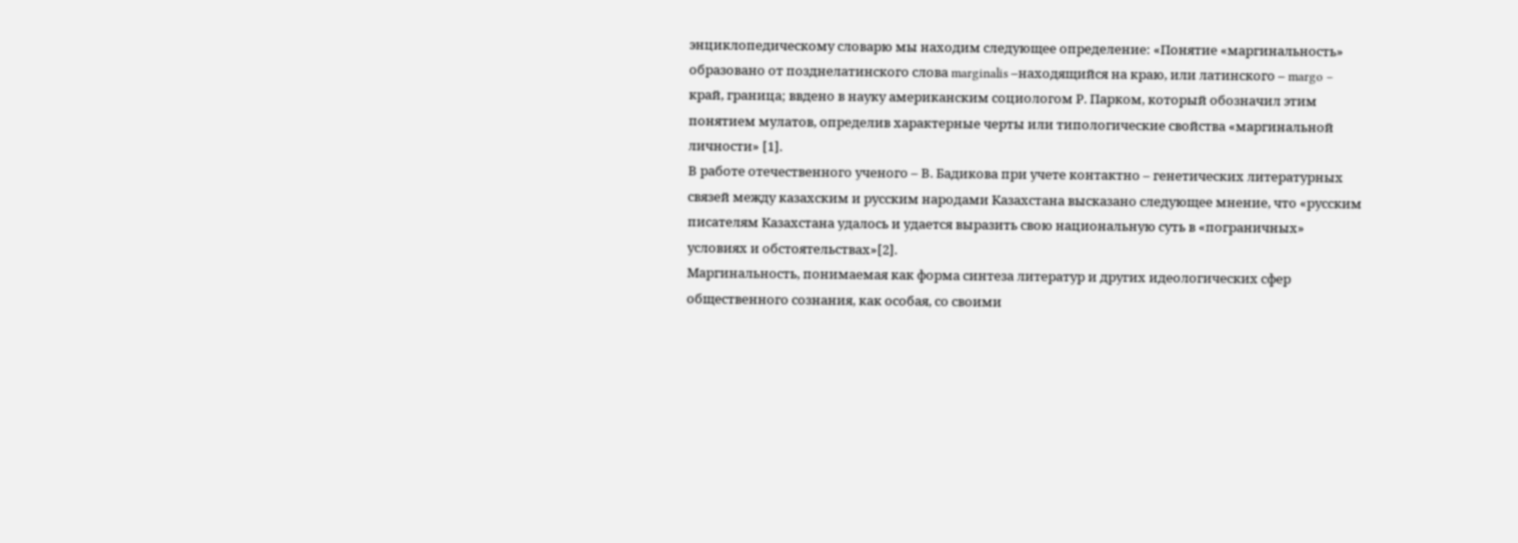энциклопедическому словарю мы находим следующее определение: «Понятие «маргинальность» образовано от позднелатинского слова marginalis –находящийся на краю, или латинского – margo – край, граница; ввдено в науку американским социологом Р. Парком, который обозначил этим понятием мулатов, определив характерные черты или типологические свойства «маргинальной личности» [1].
В работе отечественного ученого – В. Бадикова при учете контактно – генетических литературных связей между казахским и русским народами Казахстана высказано следующее мнение, что «русским писателям Казахстана удалось и удается выразить свою национальную суть в «пограничных» условиях и обстоятельствах»[2].
Маргинальность, понимаемая как форма синтеза литератур и других идеологических сфер общественного сознания, как особая, со своими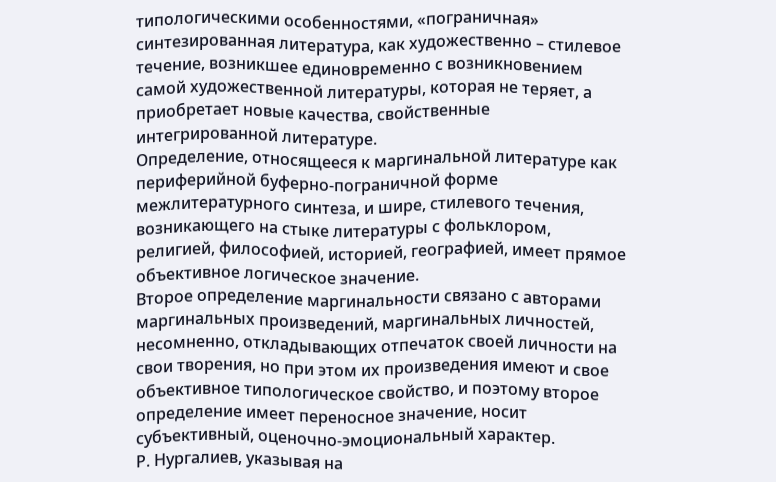типологическими особенностями, «пограничная» синтезированная литература, как художественно – стилевое течение, возникшее единовременно с возникновением самой художественной литературы, которая не теряет, а приобретает новые качества, свойственные интегрированной литературе.
Определение, относящееся к маргинальной литературе как периферийной буферно-пограничной форме межлитературного синтеза, и шире, стилевого течения, возникающего на стыке литературы с фольклором, религией, философией, историей, географией, имеет прямое объективное логическое значение.
Второе определение маргинальности связано с авторами маргинальных произведений, маргинальных личностей, несомненно, откладывающих отпечаток своей личности на свои творения, но при этом их произведения имеют и свое объективное типологическое свойство, и поэтому второе определение имеет переносное значение, носит субъективный, оценочно-эмоциональный характер.
Р. Нургалиев, указывая на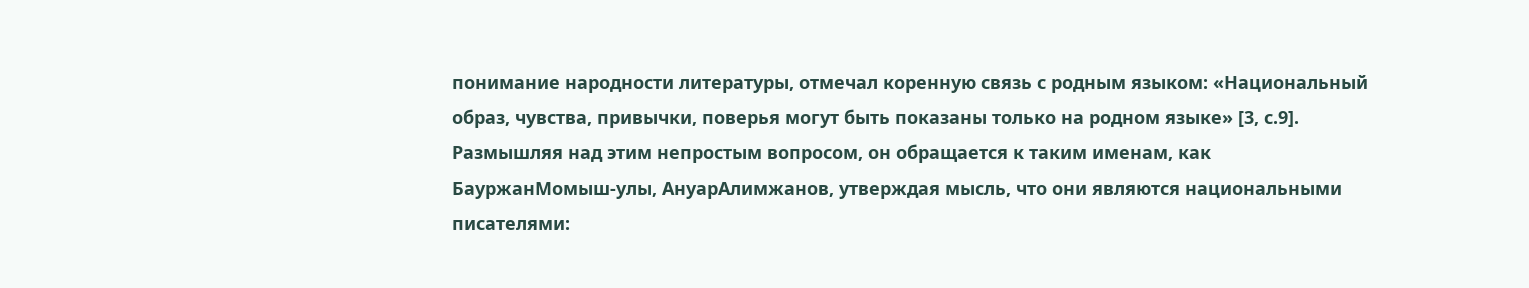понимание народности литературы, отмечал коренную связь с родным языком: «Национальный образ, чувства, привычки, поверья могут быть показаны только на родном языке» [3, с.9]. Размышляя над этим непростым вопросом, он обращается к таким именам, как БауржанМомыш-улы, АнуарАлимжанов, утверждая мысль, что они являются национальными писателями: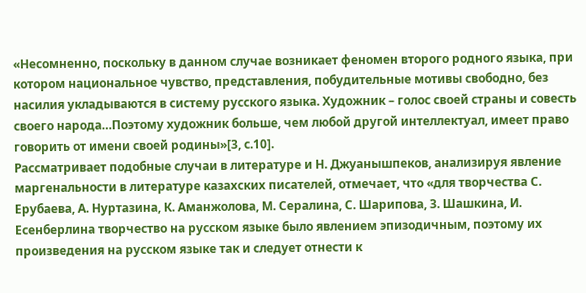«Несомненно, поскольку в данном случае возникает феномен второго родного языка, при котором национальное чувство, представления, побудительные мотивы свободно, без насилия укладываются в систему русского языка. Художник – голос своей страны и совесть своего народа…Поэтому художник больше, чем любой другой интеллектуал, имеет право говорить от имени своей родины»[3, с.10].
Рассматривает подобные случаи в литературе и Н. Джуанышпеков, анализируя явление маргенальности в литературе казахских писателей, отмечает, что «для творчества С. Ерубаева, А. Нуртазина, К. Аманжолова, М. Сералина, С. Шарипова, З. Шашкина, И. Есенберлина творчество на русском языке было явлением эпизодичным, поэтому их произведения на русском языке так и следует отнести к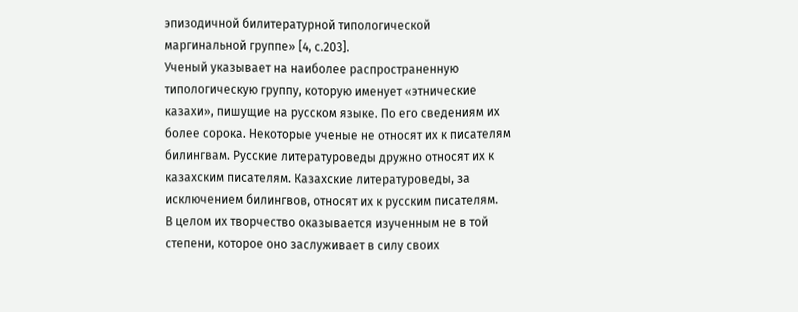эпизодичной билитературной типологической маргинальной группе» [4, с.203].
Ученый указывает на наиболее распространенную типологическую группу, которую именует «этнические казахи», пишущие на русском языке. По его сведениям их более сорока. Некоторые ученые не относят их к писателям билингвам. Русские литературоведы дружно относят их к казахским писателям. Казахские литературоведы, за исключением билингвов, относят их к русским писателям.
В целом их творчество оказывается изученным не в той степени, которое оно заслуживает в силу своих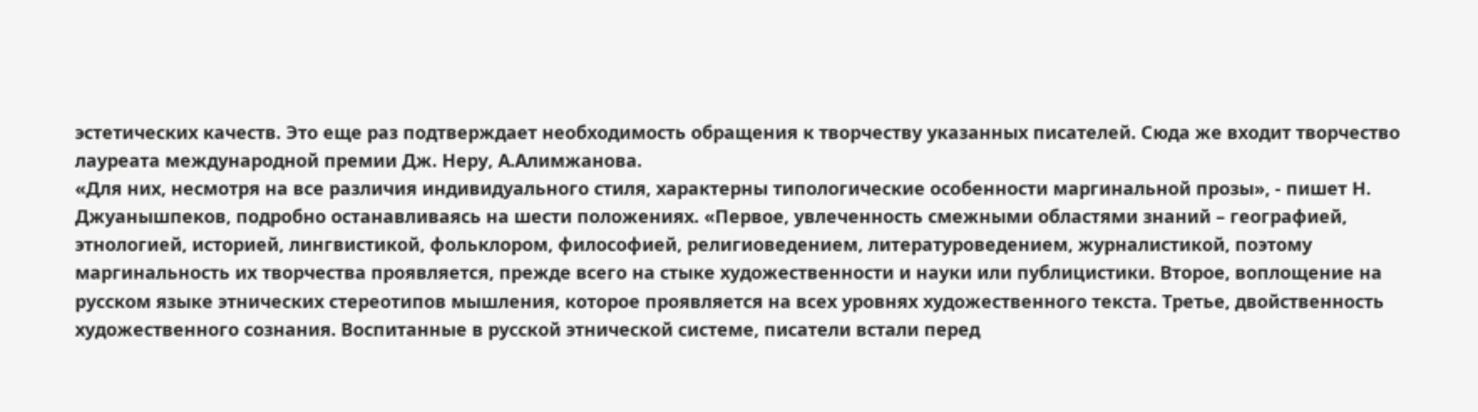эстетических качеств. Это еще раз подтверждает необходимость обращения к творчеству указанных писателей. Сюда же входит творчество лауреата международной премии Дж. Неру, А.Алимжанова.
«Для них, несмотря на все различия индивидуального стиля, характерны типологические особенности маргинальной прозы», - пишет Н. Джуанышпеков, подробно останавливаясь на шести положениях. «Первое, увлеченность смежными областями знаний – географией, этнологией, историей, лингвистикой, фольклором, философией, религиоведением, литературоведением, журналистикой, поэтому маргинальность их творчества проявляется, прежде всего на стыке художественности и науки или публицистики. Второе, воплощение на русском языке этнических стереотипов мышления, которое проявляется на всех уровнях художественного текста. Третье, двойственность художественного сознания. Воспитанные в русской этнической системе, писатели встали перед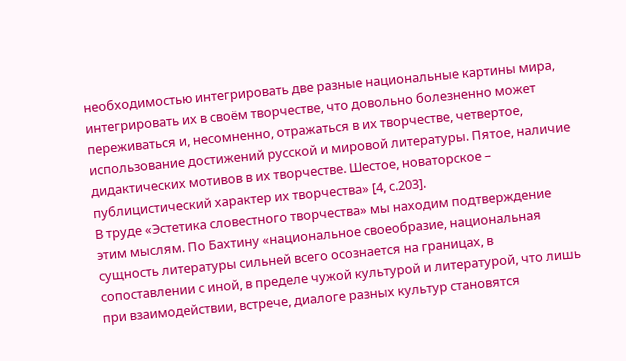необходимостью интегрировать две разные национальные картины мира, интегрировать их в своём творчестве, что довольно болезненно может переживаться и, несомненно, отражаться в их творчестве, четвертое, использование достижений русской и мировой литературы. Пятое, наличие дидактических мотивов в их творчестве. Шестое, новаторское – публицистический характер их творчества» [4, с.203].
В труде «Эстетика словестного творчества» мы находим подтверждение этим мыслям. По Бахтину «национальное своеобразие, национальная сущность литературы сильней всего осознается на границах, в сопоставлении с иной, в пределе чужой культурой и литературой, что лишь при взаимодействии, встрече, диалоге разных культур становятся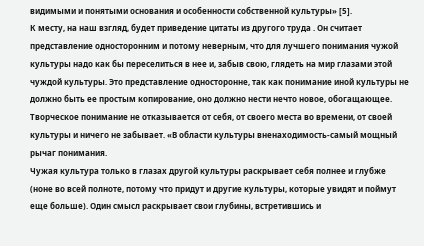видимыми и понятыми основания и особенности собственной культуры» [5].
К месту, на наш взгляд, будет приведение цитаты из другого труда . Он считает представление односторонним и потому неверным, что для лучшего понимания чужой культуры надо как бы переселиться в нее и, забыв свою, глядеть на мир глазами этой чуждой культуры. Это представление односторонне, так как понимание иной культуры не должно быть ее простым копирование, оно должно нести нечто новое, обогащающее. Творческое понимание не отказывается от себя, от своего места во времени, от своей культуры и ничего не забывает. «В области культуры вненаходимость-самый мощный рычаг понимания.
Чужая культура только в глазах другой культуры раскрывает себя полнее и глубже (ноне во всей полноте, потому что придут и другие культуры, которые увидят и поймут еще больше). Один смысл раскрывает свои глубины, встретившись и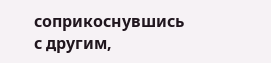соприкоснувшись с другим,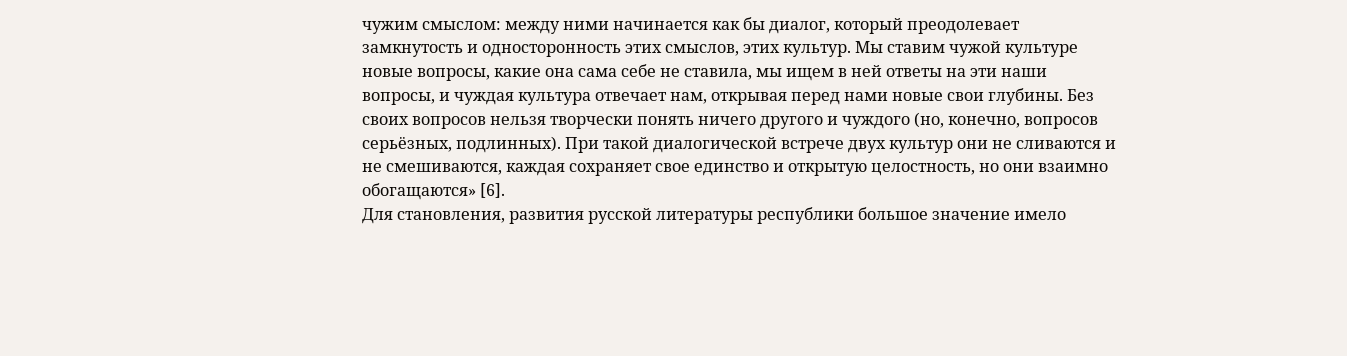чужим смыслом: между ними начинается как бы диалог, который преодолевает замкнутость и односторонность этих смыслов, этих культур. Мы ставим чужой культуре новые вопросы, какие она сама себе не ставила, мы ищем в ней ответы на эти наши вопросы, и чуждая культура отвечает нам, открывая перед нами новые свои глубины. Без своих вопросов нельзя творчески понять ничего другого и чуждого (но, конечно, вопросов серьёзных, подлинных). При такой диалогической встрече двух культур они не сливаются и не смешиваются, каждая сохраняет свое единство и открытую целостность, но они взаимно обогащаются» [6].
Для становления, развития русской литературы республики большое значение имело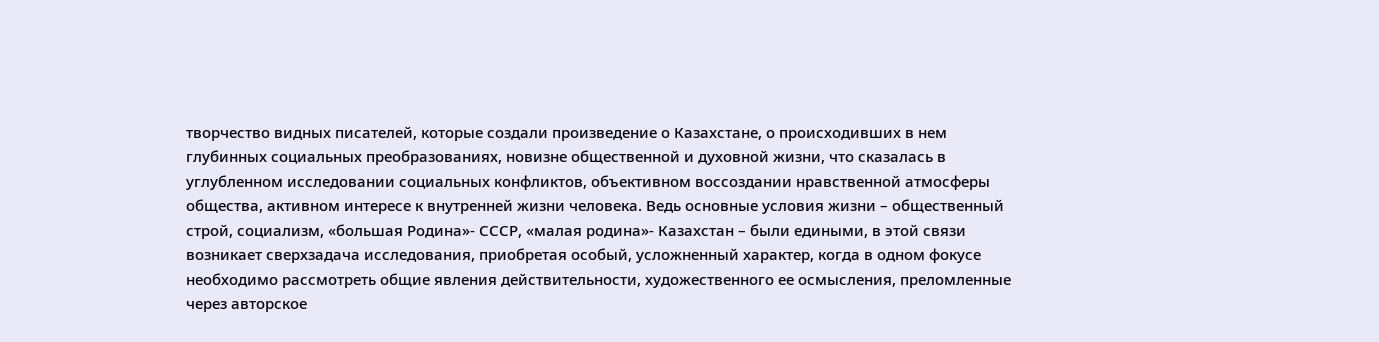творчество видных писателей, которые создали произведение о Казахстане, о происходивших в нем глубинных социальных преобразованиях, новизне общественной и духовной жизни, что сказалась в углубленном исследовании социальных конфликтов, объективном воссоздании нравственной атмосферы общества, активном интересе к внутренней жизни человека. Ведь основные условия жизни – общественный строй, социализм, «большая Родина»- СССР, «малая родина»- Казахстан – были едиными, в этой связи возникает сверхзадача исследования, приобретая особый, усложненный характер, когда в одном фокусе необходимо рассмотреть общие явления действительности, художественного ее осмысления, преломленные через авторское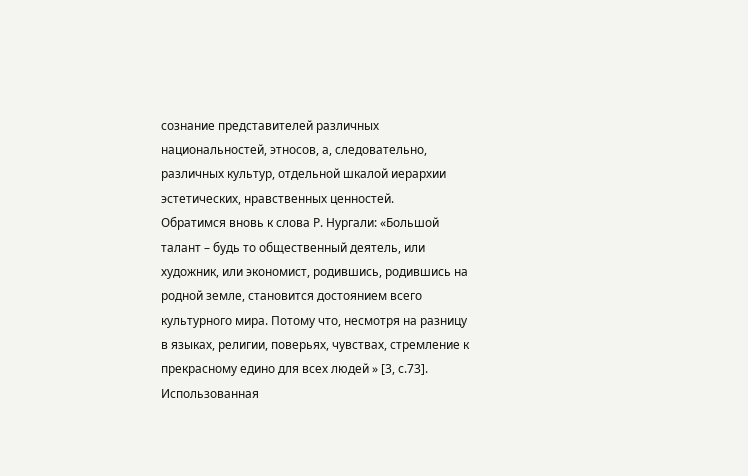сознание представителей различных национальностей, этносов, а, следовательно, различных культур, отдельной шкалой иерархии эстетических, нравственных ценностей.
Обратимся вновь к слова Р. Нургали: «Большой талант – будь то общественный деятель, или художник, или экономист, родившись, родившись на родной земле, становится достоянием всего культурного мира. Потому что, несмотря на разницу в языках, религии, поверьях, чувствах, стремление к прекрасному едино для всех людей » [3, с.73].
Использованная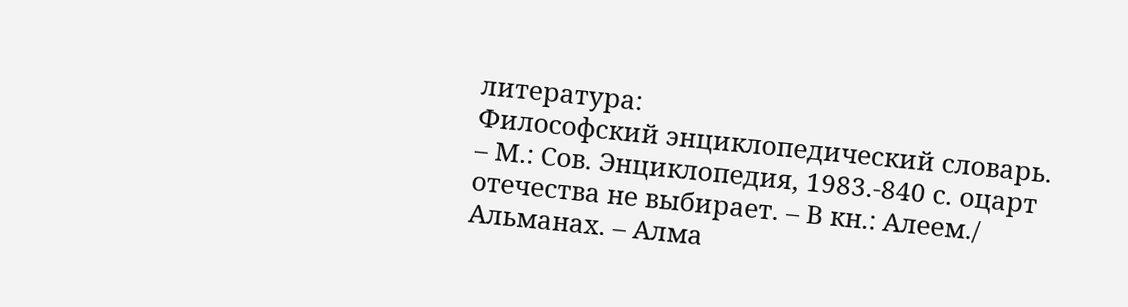литература:
Философский энциклопедический словарь. – М.: Сов. Энциклопедия, 1983.-840 с. оцарт отечества не выбирает. – В кн.: Алеем./ Альманах. – Алма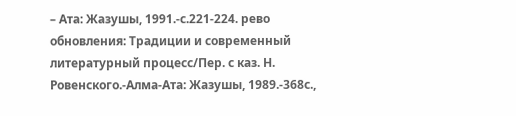– Ата: Жазушы, 1991.-с.221-224. рево обновления: Традиции и современный литературный процесс/Пер. с каз. Н. Ровенского.-Алма-Ата: Жазушы, 1989.-368с.,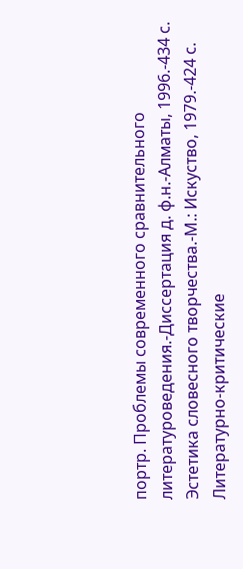портр. Проблемы современного сравнительного литературоведения.-Диссертация д. ф.н.-Алматы, 1996.-434 с. Эстетика словесного творчества.-М.: Искуство, 1979.-424 с. Литературно-критические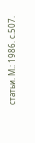статьи. М.: 1986. с.507.